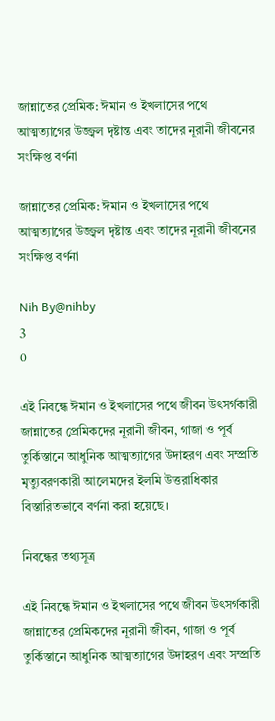জান্নাতের প্রেমিক: ঈমান ও ইখলাসের পথে আত্মত্যাগের উজ্জ্বল দৃষ্টান্ত এবং তাদের নূরানী জীবনের সংক্ষিপ্ত বর্ণনা

জান্নাতের প্রেমিক: ঈমান ও ইখলাসের পথে আত্মত্যাগের উজ্জ্বল দৃষ্টান্ত এবং তাদের নূরানী জীবনের সংক্ষিপ্ত বর্ণনা

Nih By@nihby
3
0

এই নিবন্ধে ঈমান ও ইখলাসের পথে জীবন উৎসর্গকারী জান্নাতের প্রেমিকদের নূরানী জীবন, গাজা ও পূর্ব তুর্কিস্তানে আধুনিক আত্মত্যাগের উদাহরণ এবং সম্প্রতি মৃত্যুবরণকারী আলেমদের ইলমি উত্তরাধিকার বিস্তারিতভাবে বর্ণনা করা হয়েছে।

নিবন্ধের তথ্যসূত্র

এই নিবন্ধে ঈমান ও ইখলাসের পথে জীবন উৎসর্গকারী জান্নাতের প্রেমিকদের নূরানী জীবন, গাজা ও পূর্ব তুর্কিস্তানে আধুনিক আত্মত্যাগের উদাহরণ এবং সম্প্রতি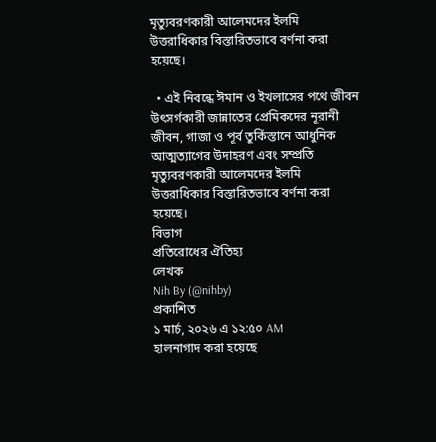মৃত্যুবরণকারী আলেমদের ইলমি উত্তরাধিকার বিস্তারিতভাবে বর্ণনা করা হয়েছে।

  • এই নিবন্ধে ঈমান ও ইখলাসের পথে জীবন উৎসর্গকারী জান্নাতের প্রেমিকদের নূরানী জীবন, গাজা ও পূর্ব তুর্কিস্তানে আধুনিক আত্মত্যাগের উদাহরণ এবং সম্প্রতি মৃত্যুবরণকারী আলেমদের ইলমি উত্তরাধিকার বিস্তারিতভাবে বর্ণনা করা হয়েছে।
বিভাগ
প্রতিরোধের ঐতিহ্য
লেখক
Nih By (@nihby)
প্রকাশিত
১ মার্চ, ২০২৬ এ ১২:৫০ AM
হালনাগাদ করা হয়েছে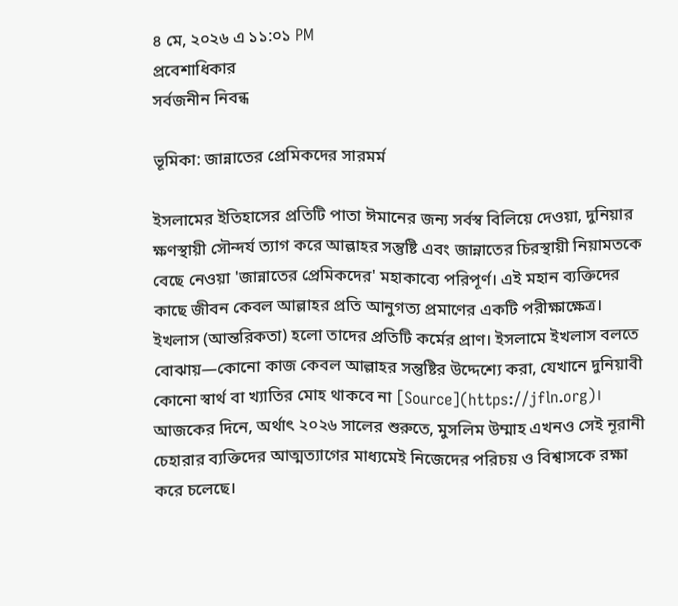৪ মে, ২০২৬ এ ১১:০১ PM
প্রবেশাধিকার
সর্বজনীন নিবন্ধ

ভূমিকা: জান্নাতের প্রেমিকদের সারমর্ম

ইসলামের ইতিহাসের প্রতিটি পাতা ঈমানের জন্য সর্বস্ব বিলিয়ে দেওয়া, দুনিয়ার ক্ষণস্থায়ী সৌন্দর্য ত্যাগ করে আল্লাহর সন্তুষ্টি এবং জান্নাতের চিরস্থায়ী নিয়ামতকে বেছে নেওয়া 'জান্নাতের প্রেমিকদের' মহাকাব্যে পরিপূর্ণ। এই মহান ব্যক্তিদের কাছে জীবন কেবল আল্লাহর প্রতি আনুগত্য প্রমাণের একটি পরীক্ষাক্ষেত্র। ইখলাস (আন্তরিকতা) হলো তাদের প্রতিটি কর্মের প্রাণ। ইসলামে ইখলাস বলতে বোঝায়—কোনো কাজ কেবল আল্লাহর সন্তুষ্টির উদ্দেশ্যে করা, যেখানে দুনিয়াবী কোনো স্বার্থ বা খ্যাতির মোহ থাকবে না [Source](https://jfln.org)। আজকের দিনে, অর্থাৎ ২০২৬ সালের শুরুতে, মুসলিম উম্মাহ এখনও সেই নূরানী চেহারার ব্যক্তিদের আত্মত্যাগের মাধ্যমেই নিজেদের পরিচয় ও বিশ্বাসকে রক্ষা করে চলেছে।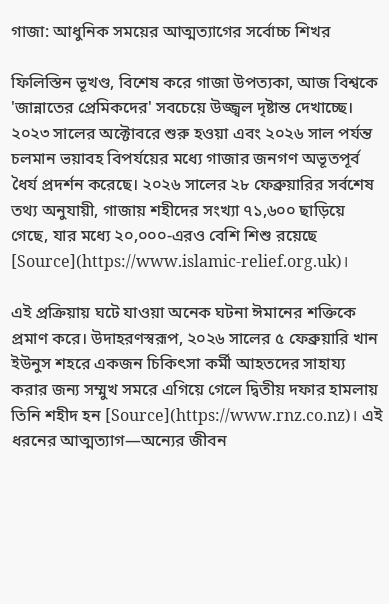গাজা: আধুনিক সময়ের আত্মত্যাগের সর্বোচ্চ শিখর

ফিলিস্তিন ভূখণ্ড, বিশেষ করে গাজা উপত্যকা, আজ বিশ্বকে 'জান্নাতের প্রেমিকদের' সবচেয়ে উজ্জ্বল দৃষ্টান্ত দেখাচ্ছে। ২০২৩ সালের অক্টোবরে শুরু হওয়া এবং ২০২৬ সাল পর্যন্ত চলমান ভয়াবহ বিপর্যয়ের মধ্যে গাজার জনগণ অভূতপূর্ব ধৈর্য প্রদর্শন করেছে। ২০২৬ সালের ২৮ ফেব্রুয়ারির সর্বশেষ তথ্য অনুযায়ী, গাজায় শহীদের সংখ্যা ৭১,৬০০ ছাড়িয়ে গেছে, যার মধ্যে ২০,০০০-এরও বেশি শিশু রয়েছে [Source](https://www.islamic-relief.org.uk)।

এই প্রক্রিয়ায় ঘটে যাওয়া অনেক ঘটনা ঈমানের শক্তিকে প্রমাণ করে। উদাহরণস্বরূপ, ২০২৬ সালের ৫ ফেব্রুয়ারি খান ইউনুস শহরে একজন চিকিৎসা কর্মী আহতদের সাহায্য করার জন্য সম্মুখ সমরে এগিয়ে গেলে দ্বিতীয় দফার হামলায় তিনি শহীদ হন [Source](https://www.rnz.co.nz)। এই ধরনের আত্মত্যাগ—অন্যের জীবন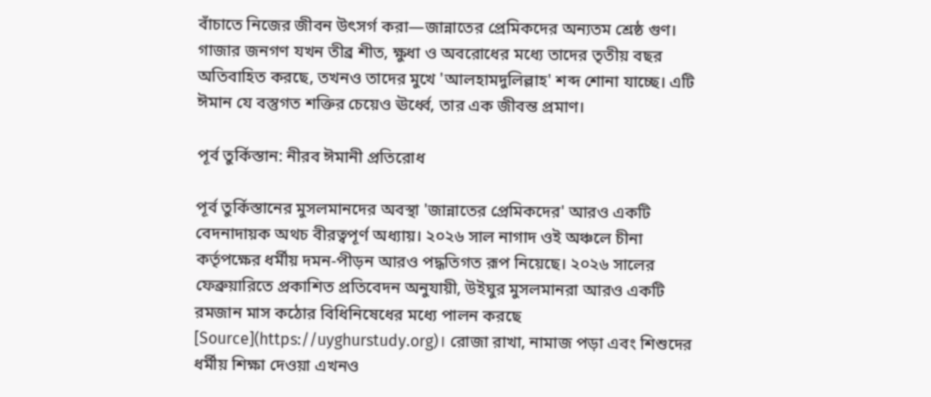বাঁচাতে নিজের জীবন উৎসর্গ করা—জান্নাতের প্রেমিকদের অন্যতম শ্রেষ্ঠ গুণ। গাজার জনগণ যখন তীব্র শীত, ক্ষুধা ও অবরোধের মধ্যে তাদের তৃতীয় বছর অতিবাহিত করছে, তখনও তাদের মুখে 'আলহামদুলিল্লাহ' শব্দ শোনা যাচ্ছে। এটি ঈমান যে বস্তুগত শক্তির চেয়েও ঊর্ধ্বে, তার এক জীবন্ত প্রমাণ।

পূর্ব তুর্কিস্তান: নীরব ঈমানী প্রতিরোধ

পূর্ব তুর্কিস্তানের মুসলমানদের অবস্থা 'জান্নাতের প্রেমিকদের' আরও একটি বেদনাদায়ক অথচ বীরত্বপূর্ণ অধ্যায়। ২০২৬ সাল নাগাদ ওই অঞ্চলে চীনা কর্তৃপক্ষের ধর্মীয় দমন-পীড়ন আরও পদ্ধতিগত রূপ নিয়েছে। ২০২৬ সালের ফেব্রুয়ারিতে প্রকাশিত প্রতিবেদন অনুযায়ী, উইঘুর মুসলমানরা আরও একটি রমজান মাস কঠোর বিধিনিষেধের মধ্যে পালন করছে [Source](https://uyghurstudy.org)। রোজা রাখা, নামাজ পড়া এবং শিশুদের ধর্মীয় শিক্ষা দেওয়া এখনও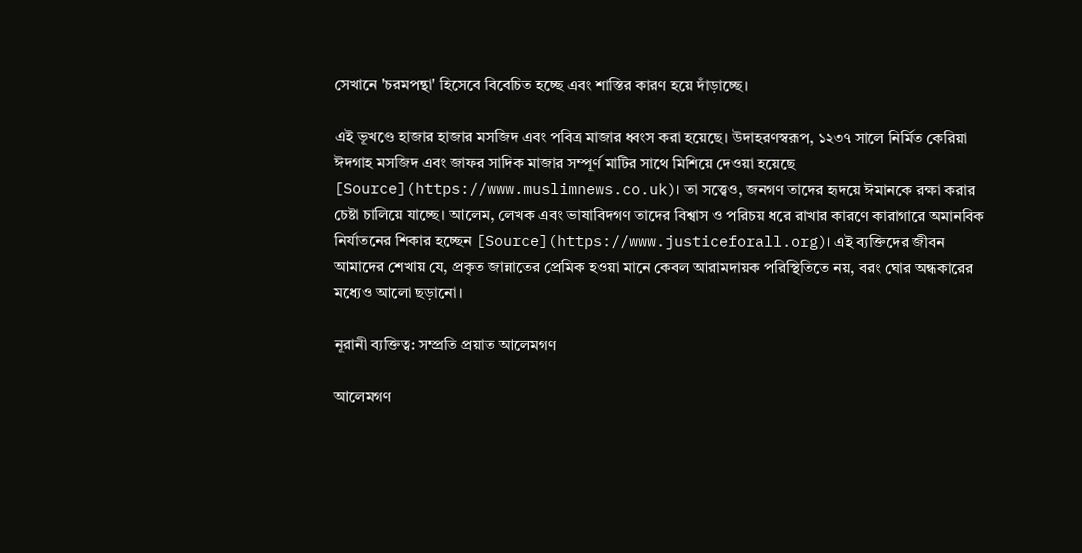সেখানে 'চরমপন্থা' হিসেবে বিবেচিত হচ্ছে এবং শাস্তির কারণ হয়ে দাঁড়াচ্ছে।

এই ভূখণ্ডে হাজার হাজার মসজিদ এবং পবিত্র মাজার ধ্বংস করা হয়েছে। উদাহরণস্বরূপ, ১২৩৭ সালে নির্মিত কেরিয়া ঈদগাহ মসজিদ এবং জাফর সাদিক মাজার সম্পূর্ণ মাটির সাথে মিশিয়ে দেওয়া হয়েছে [Source](https://www.muslimnews.co.uk)। তা সত্ত্বেও, জনগণ তাদের হৃদয়ে ঈমানকে রক্ষা করার চেষ্টা চালিয়ে যাচ্ছে। আলেম, লেখক এবং ভাষাবিদগণ তাদের বিশ্বাস ও পরিচয় ধরে রাখার কারণে কারাগারে অমানবিক নির্যাতনের শিকার হচ্ছেন [Source](https://www.justiceforall.org)। এই ব্যক্তিদের জীবন আমাদের শেখায় যে, প্রকৃত জান্নাতের প্রেমিক হওয়া মানে কেবল আরামদায়ক পরিস্থিতিতে নয়, বরং ঘোর অন্ধকারের মধ্যেও আলো ছড়ানো।

নূরানী ব্যক্তিত্ব: সম্প্রতি প্রয়াত আলেমগণ

আলেমগণ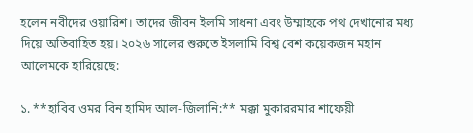হলেন নবীদের ওয়ারিশ। তাদের জীবন ইলমি সাধনা এবং উম্মাহকে পথ দেখানোর মধ্য দিয়ে অতিবাহিত হয়। ২০২৬ সালের শুরুতে ইসলামি বিশ্ব বেশ কয়েকজন মহান আলেমকে হারিয়েছে:

১. **হাবিব ওমর বিন হামিদ আল-জিলানি:** মক্কা মুকাররমার শাফেয়ী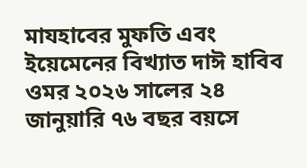মাযহাবের মুফতি এবং ইয়েমেনের বিখ্যাত দাঈ হাবিব ওমর ২০২৬ সালের ২৪ জানুয়ারি ৭৬ বছর বয়সে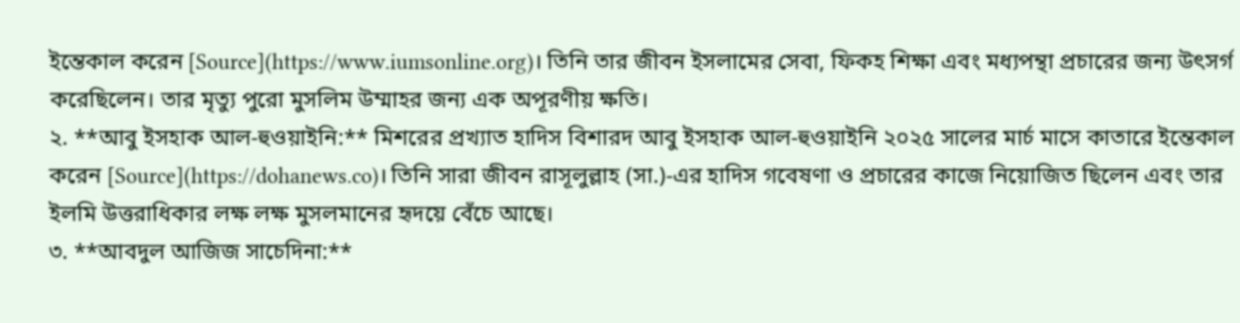ইন্তেকাল করেন [Source](https://www.iumsonline.org)। তিনি তার জীবন ইসলামের সেবা, ফিকহ শিক্ষা এবং মধ্যপন্থা প্রচারের জন্য উৎসর্গ করেছিলেন। তার মৃত্যু পুরো মুসলিম উম্মাহর জন্য এক অপূরণীয় ক্ষতি।
২. **আবু ইসহাক আল-হুওয়াইনি:** মিশরের প্রখ্যাত হাদিস বিশারদ আবু ইসহাক আল-হুওয়াইনি ২০২৫ সালের মার্চ মাসে কাতারে ইন্তেকাল করেন [Source](https://dohanews.co)। তিনি সারা জীবন রাসূলুল্লাহ (সা.)-এর হাদিস গবেষণা ও প্রচারের কাজে নিয়োজিত ছিলেন এবং তার ইলমি উত্তরাধিকার লক্ষ লক্ষ মুসলমানের হৃদয়ে বেঁচে আছে।
৩. **আবদুল আজিজ সাচেদিনা:**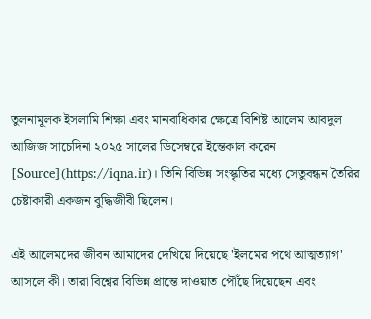তুলনামূলক ইসলামি শিক্ষা এবং মানবাধিকার ক্ষেত্রে বিশিষ্ট আলেম আবদুল আজিজ সাচেদিনা ২০২৫ সালের ডিসেম্বরে ইন্তেকাল করেন [Source](https://iqna.ir)। তিনি বিভিন্ন সংস্কৃতির মধ্যে সেতুবন্ধন তৈরির চেষ্টাকারী একজন বুদ্ধিজীবী ছিলেন।

এই আলেমদের জীবন আমাদের দেখিয়ে দিয়েছে 'ইলমের পথে আত্মত্যাগ' আসলে কী। তারা বিশ্বের বিভিন্ন প্রান্তে দাওয়াত পৌঁছে দিয়েছেন এবং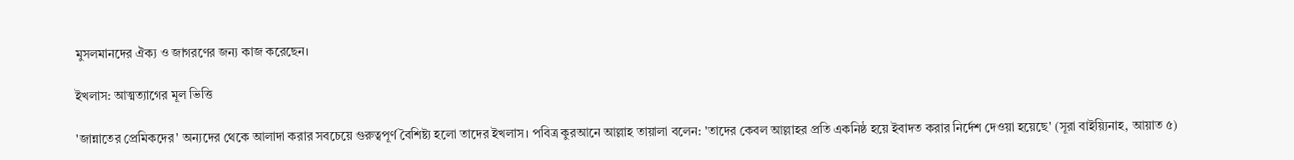মুসলমানদের ঐক্য ও জাগরণের জন্য কাজ করেছেন।

ইখলাস: আত্মত্যাগের মূল ভিত্তি

'জান্নাতের প্রেমিকদের' অন্যদের থেকে আলাদা করার সবচেয়ে গুরুত্বপূর্ণ বৈশিষ্ট্য হলো তাদের ইখলাস। পবিত্র কুরআনে আল্লাহ তায়ালা বলেন: 'তাদের কেবল আল্লাহর প্রতি একনিষ্ঠ হয়ে ইবাদত করার নির্দেশ দেওয়া হয়েছে' (সূরা বাইয়্যিনাহ, আয়াত ৫)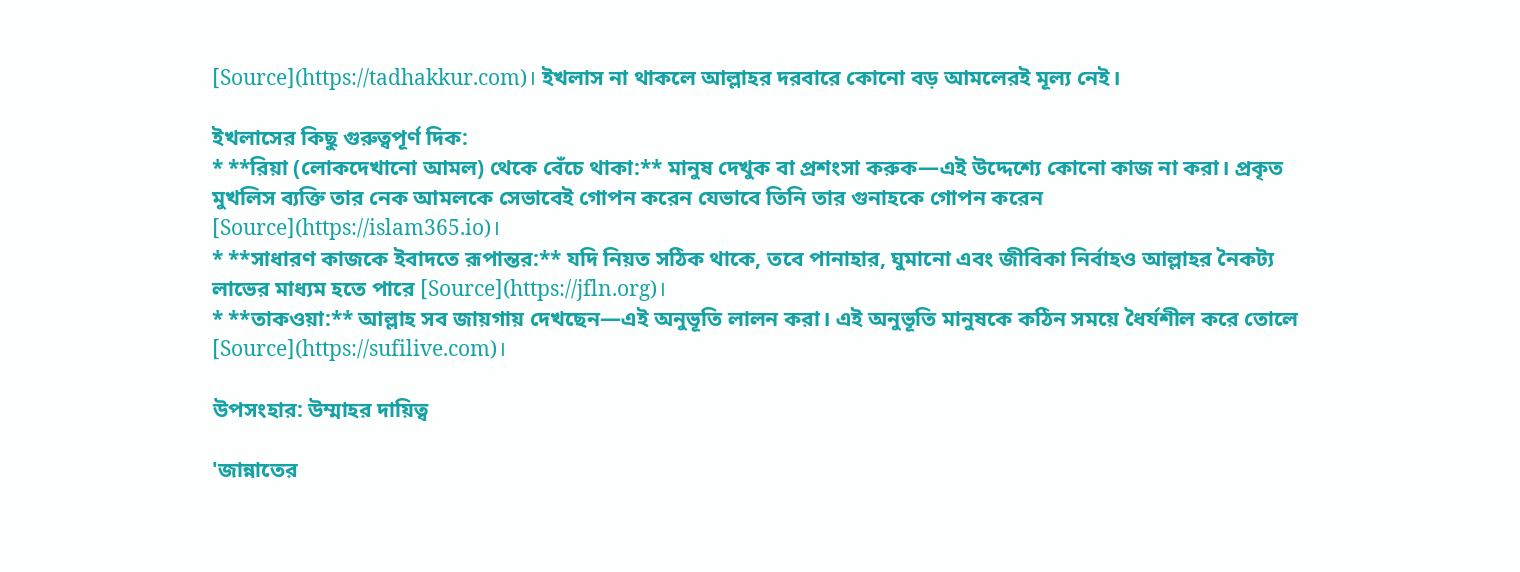[Source](https://tadhakkur.com)। ইখলাস না থাকলে আল্লাহর দরবারে কোনো বড় আমলেরই মূল্য নেই।

ইখলাসের কিছু গুরুত্বপূর্ণ দিক:
* **রিয়া (লোকদেখানো আমল) থেকে বেঁচে থাকা:** মানুষ দেখুক বা প্রশংসা করুক—এই উদ্দেশ্যে কোনো কাজ না করা। প্রকৃত মুখলিস ব্যক্তি তার নেক আমলকে সেভাবেই গোপন করেন যেভাবে তিনি তার গুনাহকে গোপন করেন [Source](https://islam365.io)।
* **সাধারণ কাজকে ইবাদতে রূপান্তর:** যদি নিয়ত সঠিক থাকে, তবে পানাহার, ঘুমানো এবং জীবিকা নির্বাহও আল্লাহর নৈকট্য লাভের মাধ্যম হতে পারে [Source](https://jfln.org)।
* **তাকওয়া:** আল্লাহ সব জায়গায় দেখছেন—এই অনুভূতি লালন করা। এই অনুভূতি মানুষকে কঠিন সময়ে ধৈর্যশীল করে তোলে [Source](https://sufilive.com)।

উপসংহার: উম্মাহর দায়িত্ব

'জান্নাতের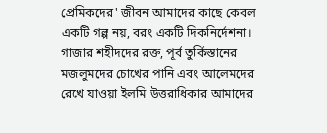প্রেমিকদের' জীবন আমাদের কাছে কেবল একটি গল্প নয়, বরং একটি দিকনির্দেশনা। গাজার শহীদদের রক্ত, পূর্ব তুর্কিস্তানের মজলুমদের চোখের পানি এবং আলেমদের রেখে যাওয়া ইলমি উত্তরাধিকার আমাদের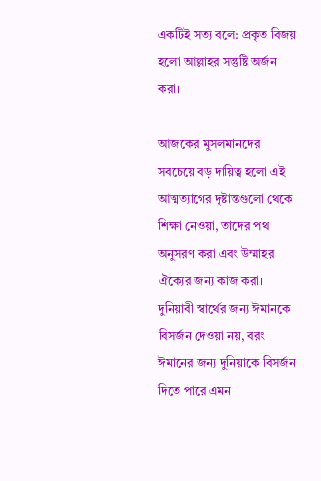একটিই সত্য বলে: প্রকৃত বিজয় হলো আল্লাহর সন্তুষ্টি অর্জন করা।

আজকের মুসলমানদের সবচেয়ে বড় দায়িত্ব হলো এই আত্মত্যাগের দৃষ্টান্তগুলো থেকে শিক্ষা নেওয়া, তাদের পথ অনুসরণ করা এবং উম্মাহর ঐক্যের জন্য কাজ করা। দুনিয়াবী স্বার্থের জন্য ঈমানকে বিসর্জন দেওয়া নয়, বরং ঈমানের জন্য দুনিয়াকে বিসর্জন দিতে পারে এমন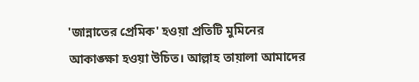'জান্নাতের প্রেমিক' হওয়া প্রতিটি মুমিনের আকাঙ্ক্ষা হওয়া উচিত। আল্লাহ তায়ালা আমাদের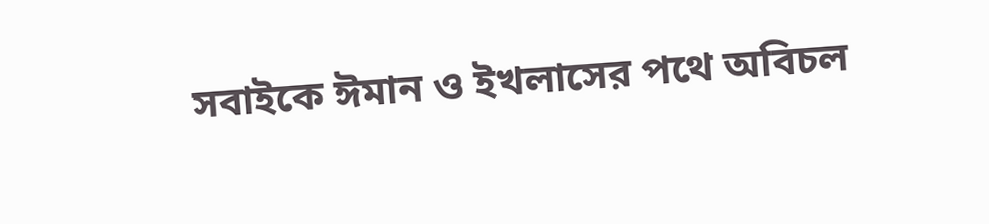সবাইকে ঈমান ও ইখলাসের পথে অবিচল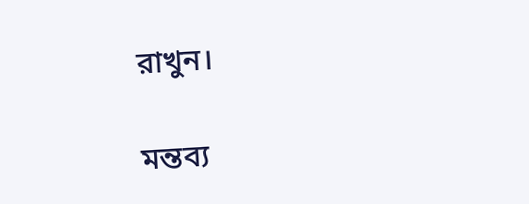রাখুন।

মন্তব্য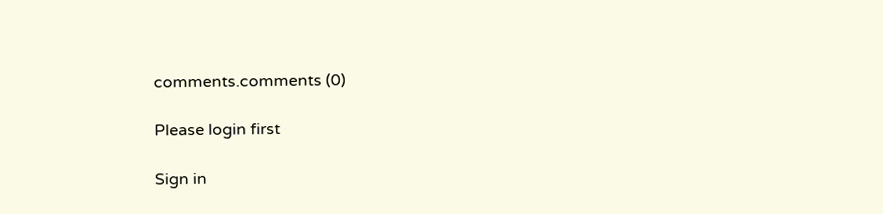comments.comments (0)

Please login first

Sign in